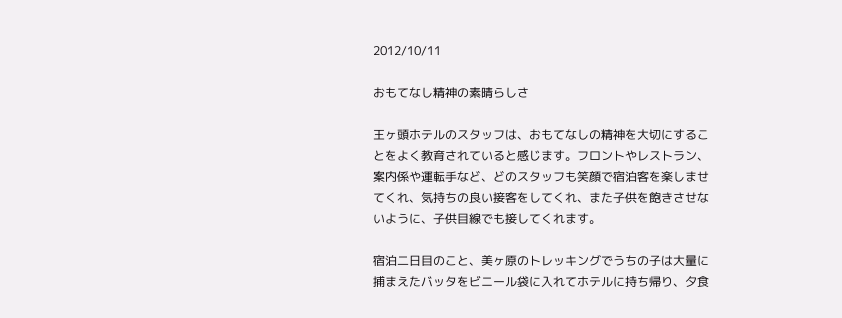2012/10/11

おもてなし精神の素晴らしさ

王ヶ頭ホテルのスタッフは、おもてなしの精神を大切にすることをよく教育されていると感じます。フロントやレストラン、案内係や運転手など、どのスタッフも笑顔で宿泊客を楽しませてくれ、気持ちの良い接客をしてくれ、また子供を飽きさせないように、子供目線でも接してくれます。

宿泊二日目のこと、美ヶ原のトレッキングでうちの子は大量に捕まえたバッタをビニール袋に入れてホテルに持ち帰り、夕食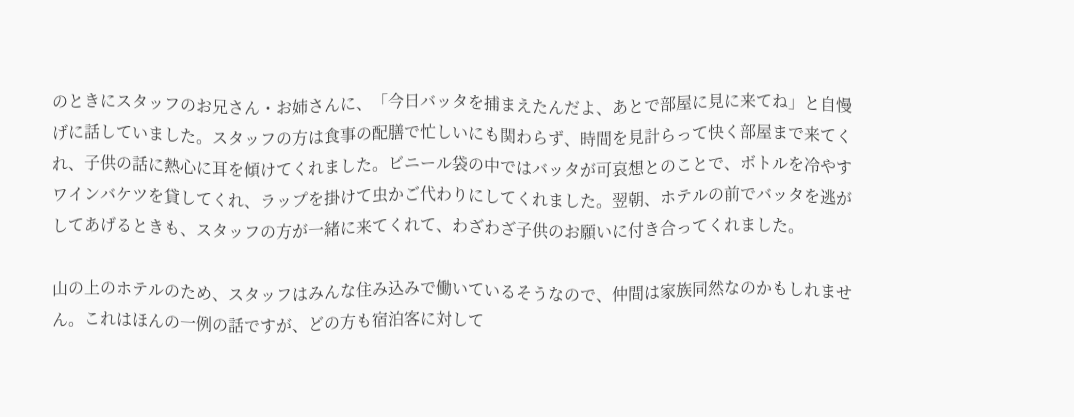のときにスタッフのお兄さん・お姉さんに、「今日バッタを捕まえたんだよ、あとで部屋に見に来てね」と自慢げに話していました。スタッフの方は食事の配膳で忙しいにも関わらず、時間を見計らって快く部屋まで来てくれ、子供の話に熱心に耳を傾けてくれました。ビニール袋の中ではバッタが可哀想とのことで、ボトルを冷やすワインバケツを貸してくれ、ラップを掛けて虫かご代わりにしてくれました。翌朝、ホテルの前でバッタを逃がしてあげるときも、スタッフの方が一緒に来てくれて、わざわざ子供のお願いに付き合ってくれました。

山の上のホテルのため、スタッフはみんな住み込みで働いているそうなので、仲間は家族同然なのかもしれません。これはほんの一例の話ですが、どの方も宿泊客に対して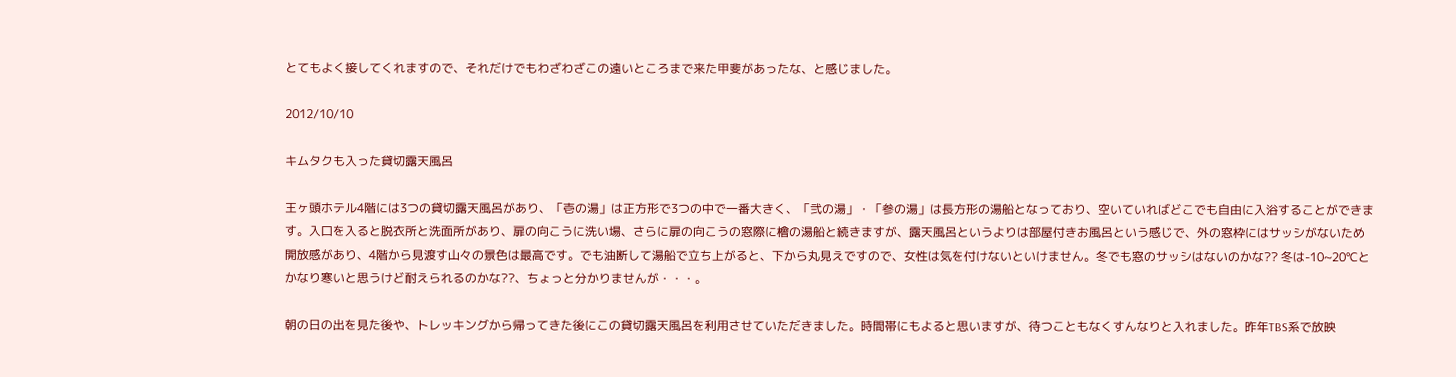とてもよく接してくれますので、それだけでもわざわざこの遠いところまで来た甲斐があったな、と感じました。

2012/10/10

キムタクも入った貸切露天風呂

王ヶ頭ホテル4階には3つの貸切露天風呂があり、「壱の湯」は正方形で3つの中で一番大きく、「弐の湯」・「参の湯」は長方形の湯船となっており、空いていればどこでも自由に入浴することができます。入口を入ると脱衣所と洗面所があり、扉の向こうに洗い場、さらに扉の向こうの窓際に檜の湯船と続きますが、露天風呂というよりは部屋付きお風呂という感じで、外の窓枠にはサッシがないため開放感があり、4階から見渡す山々の景色は最高です。でも油断して湯船で立ち上がると、下から丸見えですので、女性は気を付けないといけません。冬でも窓のサッシはないのかな?? 冬は-10~20℃とかなり寒いと思うけど耐えられるのかな??、ちょっと分かりませんが・・・。

朝の日の出を見た後や、トレッキングから帰ってきた後にこの貸切露天風呂を利用させていただきました。時間帯にもよると思いますが、待つこともなくすんなりと入れました。昨年TBS系で放映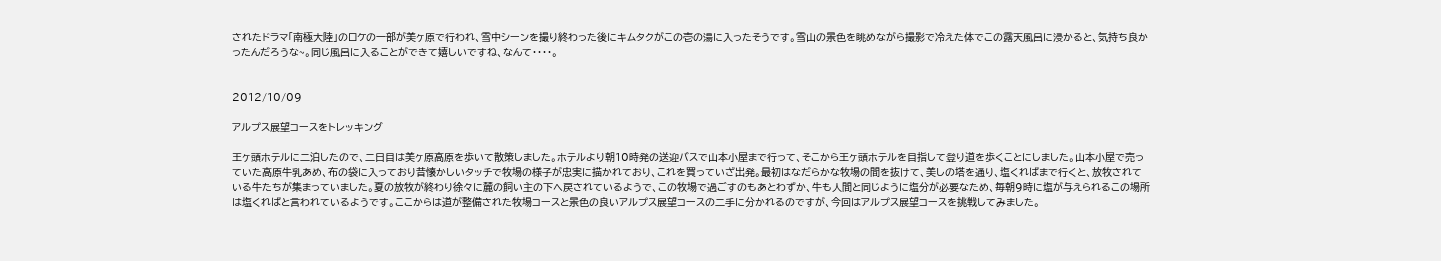されたドラマ「南極大陸」のロケの一部が美ヶ原で行われ、雪中シーンを撮り終わった後にキムタクがこの壱の湯に入ったそうです。雪山の景色を眺めながら撮影で冷えた体でこの露天風呂に浸かると、気持ち良かったんだろうな~。同じ風呂に入ることができて嬉しいですね、なんて・・・・。


2012/10/09

アルプス展望コースをトレッキング

王ヶ頭ホテルに二泊したので、二日目は美ヶ原高原を歩いて散策しました。ホテルより朝10時発の送迎バスで山本小屋まで行って、そこから王ヶ頭ホテルを目指して登り道を歩くことにしました。山本小屋で売っていた高原牛乳あめ、布の袋に入っており昔懐かしいタッチで牧場の様子が忠実に描かれており、これを買っていざ出発。最初はなだらかな牧場の間を抜けて、美しの塔を通り、塩くればまで行くと、放牧されている牛たちが集まっていました。夏の放牧が終わり徐々に麓の飼い主の下へ戻されているようで、この牧場で過ごすのもあとわずか、牛も人間と同じように塩分が必要なため、毎朝9時に塩が与えられるこの場所は塩くればと言われているようです。ここからは道が整備された牧場コースと景色の良いアルプス展望コースの二手に分かれるのですが、今回はアルプス展望コースを挑戦してみました。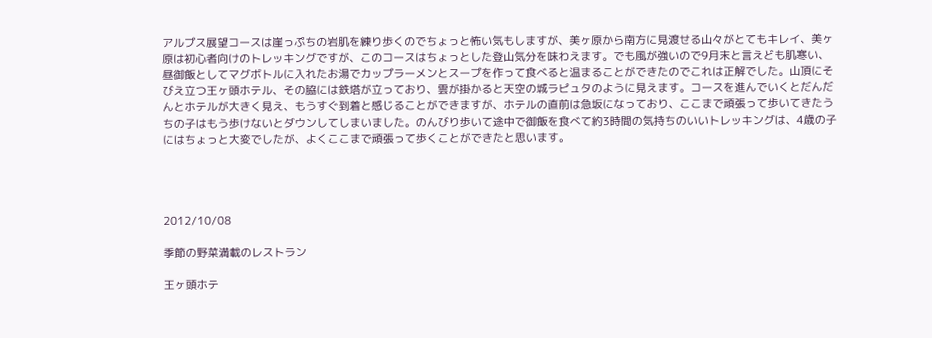アルプス展望コースは崖っぷちの岩肌を練り歩くのでちょっと怖い気もしますが、美ヶ原から南方に見渡せる山々がとてもキレイ、美ヶ原は初心者向けのトレッキングですが、このコースはちょっとした登山気分を味わえます。でも風が強いので9月末と言えども肌寒い、昼御飯としてマグボトルに入れたお湯でカップラーメンとスープを作って食べると温まることができたのでこれは正解でした。山頂にそびえ立つ王ヶ頭ホテル、その脇には鉄塔が立っており、雲が掛かると天空の城ラピュタのように見えます。コースを進んでいくとだんだんとホテルが大きく見え、もうすぐ到着と感じることができますが、ホテルの直前は急坂になっており、ここまで頑張って歩いてきたうちの子はもう歩けないとダウンしてしまいました。のんびり歩いて途中で御飯を食べて約3時間の気持ちのいいトレッキングは、4歳の子にはちょっと大変でしたが、よくここまで頑張って歩くことができたと思います。




2012/10/08

季節の野菜満載のレストラン

王ヶ頭ホテ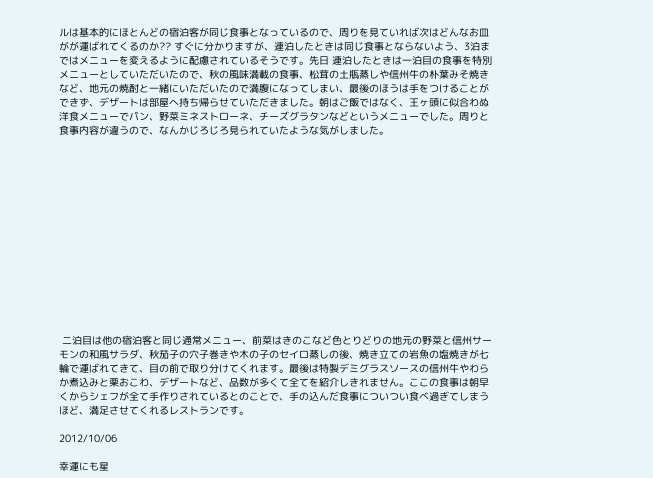ルは基本的にほとんどの宿泊客が同じ食事となっているので、周りを見ていれば次はどんなお皿がが運ばれてくるのか?? すぐに分かりますが、連泊したときは同じ食事とならないよう、3泊まではメニューを変えるように配慮されているそうです。先日 連泊したときは一泊目の食事を特別メニューとしていただいたので、秋の風味満載の食事、松茸の土瓶蒸しや信州牛の朴葉みそ焼きなど、地元の焼酎と一緒にいただいたので満腹になってしまい、最後のほうは手をつけることができず、デザートは部屋へ持ち帰らせていただきました。朝はご飯ではなく、王ヶ頭に似合わぬ洋食メニューでパン、野菜ミネストローネ、チーズグラタンなどというメニューでした。周りと食事内容が違うので、なんかじろじろ見られていたような気がしました。














 二泊目は他の宿泊客と同じ通常メニュー、前菜はきのこなど色とりどりの地元の野菜と信州サーモンの和風サラダ、秋茄子の穴子巻きや木の子のセイロ蒸しの後、焼き立ての岩魚の塩焼きが七輪で運ばれてきて、目の前で取り分けてくれます。最後は特製デミグラスソースの信州牛やわらか煮込みと栗おこわ、デザートなど、品数が多くて全てを紹介しきれません。ここの食事は朝早くからシェフが全て手作りされているとのことで、手の込んだ食事についつい食べ過ぎてしまうほど、満足させてくれるレストランです。

2012/10/06

幸運にも星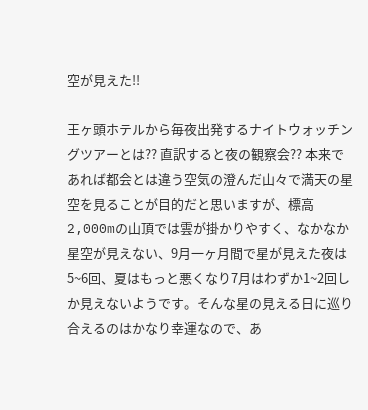空が見えた!!

王ヶ頭ホテルから毎夜出発するナイトウォッチングツアーとは?? 直訳すると夜の観察会?? 本来であれば都会とは違う空気の澄んだ山々で満天の星空を見ることが目的だと思いますが、標高2,000mの山頂では雲が掛かりやすく、なかなか星空が見えない、9月一ヶ月間で星が見えた夜は5~6回、夏はもっと悪くなり7月はわずか1~2回しか見えないようです。そんな星の見える日に巡り合えるのはかなり幸運なので、あ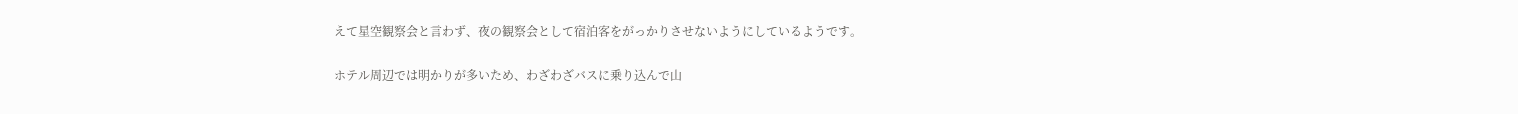えて星空観察会と言わず、夜の観察会として宿泊客をがっかりさせないようにしているようです。

ホテル周辺では明かりが多いため、わざわざバスに乗り込んで山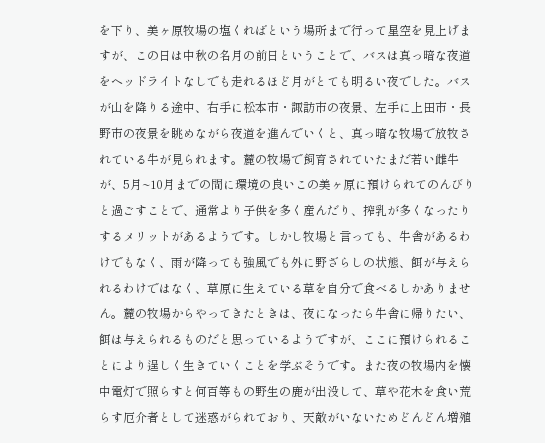を下り、美ヶ原牧場の塩くればという場所まで行って星空を見上げますが、この日は中秋の名月の前日ということで、バスは真っ暗な夜道をヘッドライトなしでも走れるほど月がとても明るい夜でした。バスが山を降りる途中、右手に松本市・諏訪市の夜景、左手に上田市・長野市の夜景を眺めながら夜道を進んでいくと、真っ暗な牧場で放牧されている牛が見られます。麓の牧場で飼育されていたまだ若い雌牛が、5月~10月までの間に環境の良いこの美ヶ原に預けられてのんびりと過ごすことで、通常より子供を多く産んだり、搾乳が多くなったりするメリットがあるようです。しかし牧場と言っても、牛舎があるわけでもなく、雨が降っても強風でも外に野ざらしの状態、餌が与えられるわけではなく、草原に生えている草を自分で食べるしかありません。麓の牧場からやってきたときは、夜になったら牛舎に帰りたい、餌は与えられるものだと思っているようですが、ここに預けられることにより逞しく生きていくことを学ぶそうです。また夜の牧場内を懐中電灯で照らすと何百等もの野生の鹿が出没して、草や花木を食い荒らす厄介者として迷惑がられており、天敵がいないためどんどん増殖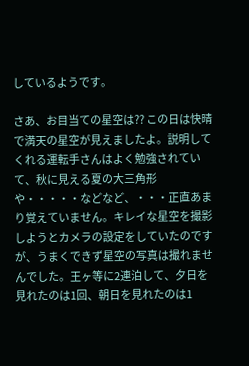しているようです。

さあ、お目当ての星空は?? この日は快晴で満天の星空が見えましたよ。説明してくれる運転手さんはよく勉強されていて、秋に見える夏の大三角形や・・・・・などなど、・・・正直あまり覚えていません。キレイな星空を撮影しようとカメラの設定をしていたのですが、うまくできず星空の写真は撮れませんでした。王ヶ等に2連泊して、夕日を見れたのは1回、朝日を見れたのは1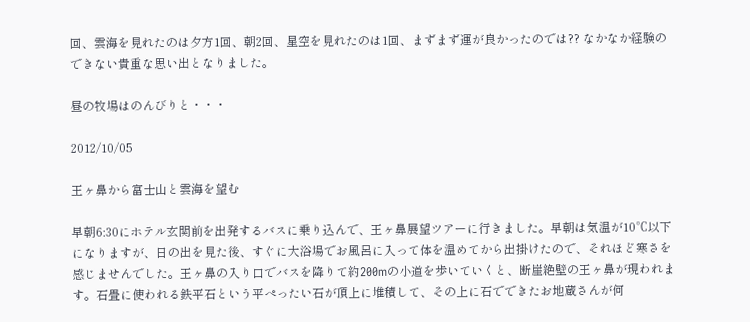回、雲海を見れたのは夕方1回、朝2回、星空を見れたのは1回、まずまず運が良かったのでは?? なかなか経験のできない貴重な思い出となりました。

昼の牧場はのんびりと・・・

2012/10/05

王ヶ鼻から富士山と雲海を望む

早朝6:30にホテル玄関前を出発するバスに乗り込んで、王ヶ鼻展望ツアーに行きました。早朝は気温が10℃以下になりますが、日の出を見た後、すぐに大浴場でお風呂に入って体を温めてから出掛けたので、それほど寒さを感じませんでした。王ヶ鼻の入り口でバスを降りて約200mの小道を歩いていくと、断崖絶壁の王ヶ鼻が現われます。石畳に使われる鉄平石という平ぺったい石が頂上に堆積して、その上に石でできたお地蔵さんが何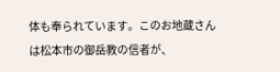体も奉られています。このお地蔵さんは松本市の御岳教の信者が、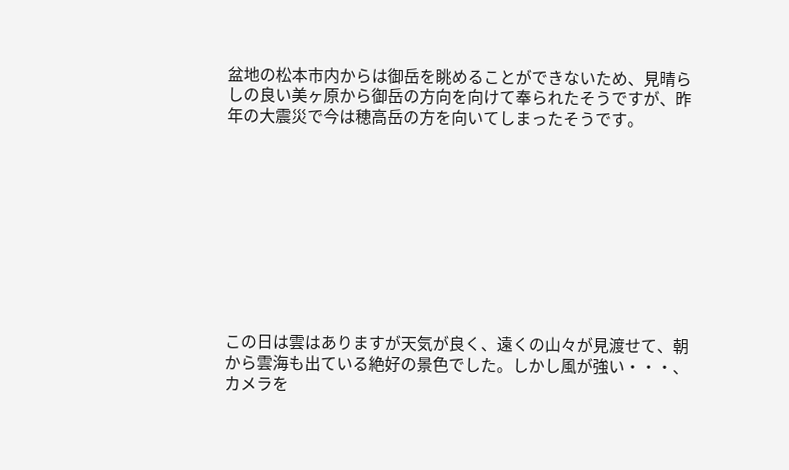盆地の松本市内からは御岳を眺めることができないため、見晴らしの良い美ヶ原から御岳の方向を向けて奉られたそうですが、昨年の大震災で今は穂高岳の方を向いてしまったそうです。










この日は雲はありますが天気が良く、遠くの山々が見渡せて、朝から雲海も出ている絶好の景色でした。しかし風が強い・・・、カメラを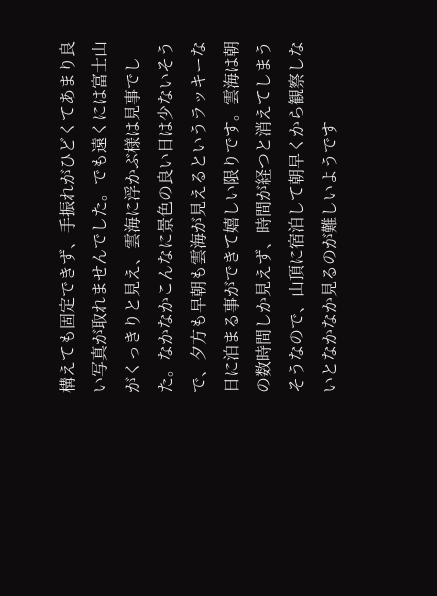構えても固定できず、手振れがひどくてあまり良い写真が取れませんでした。でも遠くには富士山がくっきりと見え、雲海に浮かぶ様は見事でした。なかなかこんなに景色の良い日は少ないそうで、夕方も早朝も雲海が見えるというラッキーな日に泊まる事ができて嬉しい限りです。雲海は朝の数時間しか見えず、時間が経つと消えてしまうそうなので、山頂に宿泊して朝早くから観察しないとなかなか見るのが難しいようです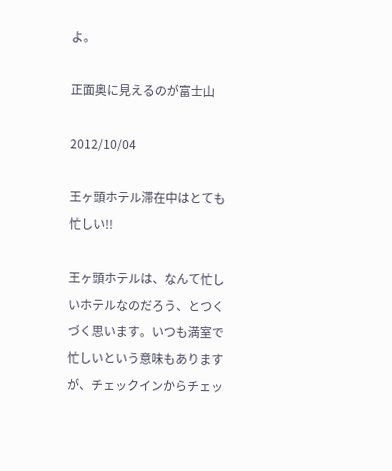よ。

正面奥に見えるのが富士山

2012/10/04

王ヶ頭ホテル滞在中はとても忙しい!!

王ヶ頭ホテルは、なんて忙しいホテルなのだろう、とつくづく思います。いつも満室で忙しいという意味もありますが、チェックインからチェッ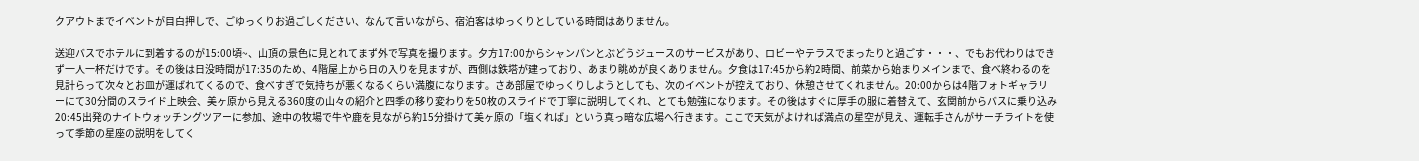クアウトまでイベントが目白押しで、ごゆっくりお過ごしください、なんて言いながら、宿泊客はゆっくりとしている時間はありません。

送迎バスでホテルに到着するのが15:00頃~、山頂の景色に見とれてまず外で写真を撮ります。夕方17:00からシャンパンとぶどうジュースのサービスがあり、ロビーやテラスでまったりと過ごす・・・、でもお代わりはできず一人一杯だけです。その後は日没時間が17:35のため、4階屋上から日の入りを見ますが、西側は鉄塔が建っており、あまり眺めが良くありません。夕食は17:45から約2時間、前菜から始まりメインまで、食べ終わるのを見計らって次々とお皿が運ばれてくるので、食べすぎで気持ちが悪くなるくらい満腹になります。さあ部屋でゆっくりしようとしても、次のイベントが控えており、休憩させてくれません。20:00からは4階フォトギャラリーにて30分間のスライド上映会、美ヶ原から見える360度の山々の紹介と四季の移り変わりを50枚のスライドで丁寧に説明してくれ、とても勉強になります。その後はすぐに厚手の服に着替えて、玄関前からバスに乗り込み20:45出発のナイトウォッチングツアーに参加、途中の牧場で牛や鹿を見ながら約15分掛けて美ヶ原の「塩くれば」という真っ暗な広場へ行きます。ここで天気がよければ満点の星空が見え、運転手さんがサーチライトを使って季節の星座の説明をしてく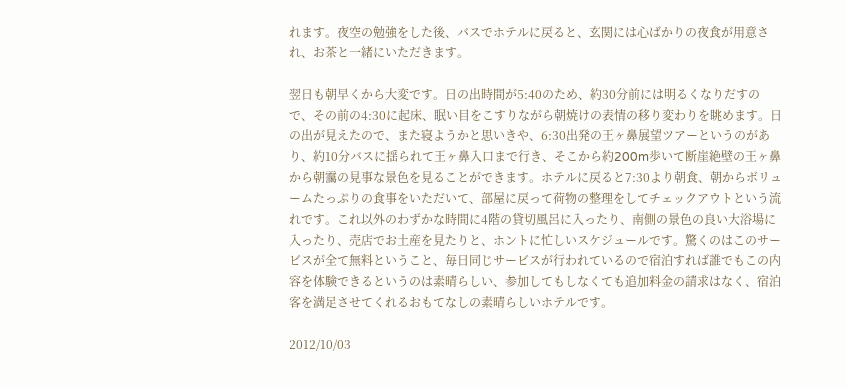れます。夜空の勉強をした後、バスでホテルに戻ると、玄関には心ばかりの夜食が用意され、お茶と一緒にいただきます。

翌日も朝早くから大変です。日の出時間が5:40のため、約30分前には明るくなりだすので、その前の4:30に起床、眠い目をこすりながら朝焼けの表情の移り変わりを眺めます。日の出が見えたので、また寝ようかと思いきや、6:30出発の王ヶ鼻展望ツアーというのがあり、約10分バスに揺られて王ヶ鼻入口まで行き、そこから約200m歩いて断崖絶壁の王ヶ鼻から朝靄の見事な景色を見ることができます。ホテルに戻ると7:30より朝食、朝からボリュームたっぷりの食事をいただいて、部屋に戻って荷物の整理をしてチェックアウトという流れです。これ以外のわずかな時間に4階の貸切風呂に入ったり、南側の景色の良い大浴場に入ったり、売店でお土産を見たりと、ホントに忙しいスケジュールです。驚くのはこのサービスが全て無料ということ、毎日同じサービスが行われているので宿泊すれば誰でもこの内容を体験できるというのは素晴らしい、参加してもしなくても追加料金の請求はなく、宿泊客を満足させてくれるおもてなしの素晴らしいホテルです。

2012/10/03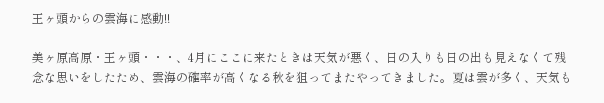王ヶ頭からの雲海に感動!!

美ヶ原高原・王ヶ頭・・・、4月にここに来たときは天気が悪く、日の入りも日の出も見えなくて残念な思いをしたため、雲海の確率が高くなる秋を狙ってまたやってきました。夏は雲が多く、天気も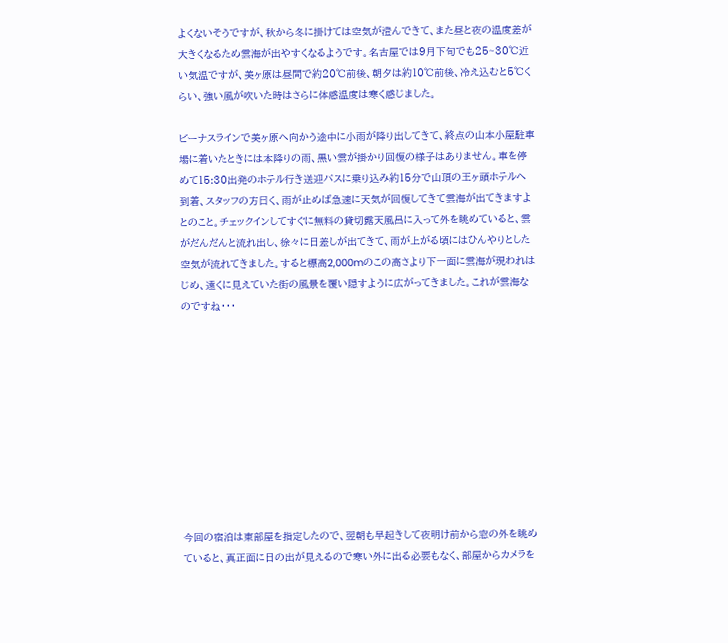よくないそうですが、秋から冬に掛けては空気が澄んできて、また昼と夜の温度差が大きくなるため雲海が出やすくなるようです。名古屋では9月下旬でも25~30℃近い気温ですが、美ヶ原は昼間で約20℃前後、朝夕は約10℃前後、冷え込むと5℃くらい、強い風が吹いた時はさらに体感温度は寒く感じました。

ビーナスラインで美ヶ原へ向かう途中に小雨が降り出してきて、終点の山本小屋駐車場に着いたときには本降りの雨、黒い雲が掛かり回復の様子はありません。車を停めて15:30出発のホテル行き送迎バスに乗り込み約15分で山頂の王ヶ頭ホテルへ到着、スタッフの方曰く、雨が止めば急速に天気が回復してきて雲海が出てきますよとのこと。チェックインしてすぐに無料の貸切露天風呂に入って外を眺めていると、雲がだんだんと流れ出し、徐々に日差しが出てきて、雨が上がる頃にはひんやりとした空気が流れてきました。すると標高2,000mのこの高さより下一面に雲海が現われはじめ、遠くに見えていた街の風景を覆い隠すように広がってきました。これが雲海なのですね・・・










今回の宿泊は東部屋を指定したので、翌朝も早起きして夜明け前から窓の外を眺めていると、真正面に日の出が見えるので寒い外に出る必要もなく、部屋からカメラを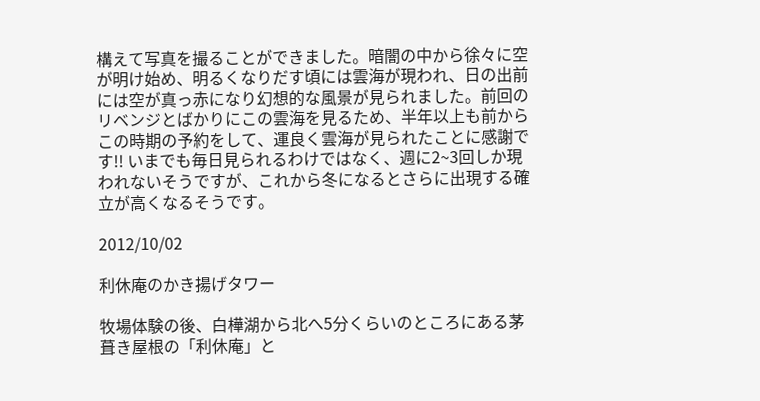構えて写真を撮ることができました。暗闇の中から徐々に空が明け始め、明るくなりだす頃には雲海が現われ、日の出前には空が真っ赤になり幻想的な風景が見られました。前回のリベンジとばかりにこの雲海を見るため、半年以上も前からこの時期の予約をして、運良く雲海が見られたことに感謝です!! いまでも毎日見られるわけではなく、週に2~3回しか現われないそうですが、これから冬になるとさらに出現する確立が高くなるそうです。

2012/10/02

利休庵のかき揚げタワー

牧場体験の後、白樺湖から北へ5分くらいのところにある茅葺き屋根の「利休庵」と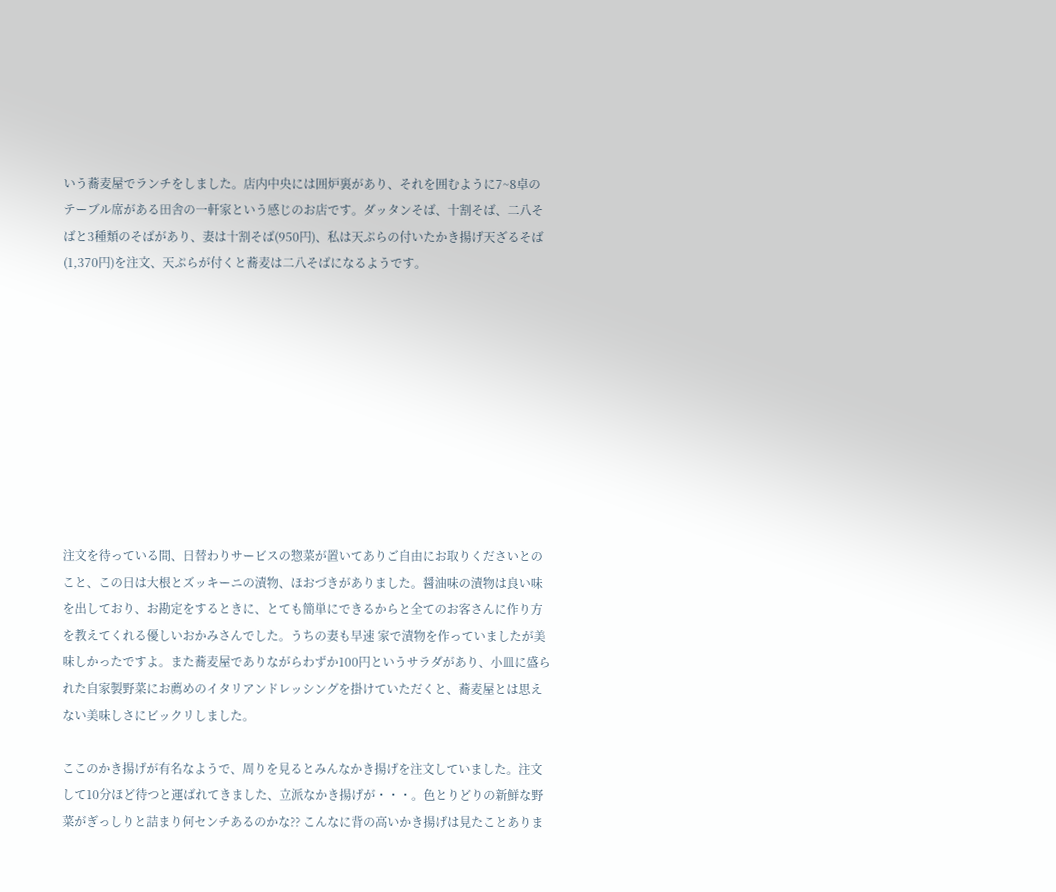いう蕎麦屋でランチをしました。店内中央には囲炉裏があり、それを囲むように7~8卓のテーブル席がある田舎の一軒家という感じのお店です。ダッタンそば、十割そば、二八そばと3種類のそばがあり、妻は十割そば(950円)、私は天ぷらの付いたかき揚げ天ざるそば(1,370円)を注文、天ぷらが付くと蕎麦は二八そばになるようです。










注文を待っている間、日替わりサービスの惣菜が置いてありご自由にお取りくださいとのこと、この日は大根とズッキーニの漬物、ほおづきがありました。醤油味の漬物は良い味を出しており、お勘定をするときに、とても簡単にできるからと全てのお客さんに作り方を教えてくれる優しいおかみさんでした。うちの妻も早速 家で漬物を作っていましたが美味しかったですよ。また蕎麦屋でありながらわずか100円というサラダがあり、小皿に盛られた自家製野菜にお薦めのイタリアンドレッシングを掛けていただくと、蕎麦屋とは思えない美味しさにビックリしました。

ここのかき揚げが有名なようで、周りを見るとみんなかき揚げを注文していました。注文して10分ほど待つと運ばれてきました、立派なかき揚げが・・・。色とりどりの新鮮な野菜がぎっしりと詰まり何センチあるのかな?? こんなに背の高いかき揚げは見たことありま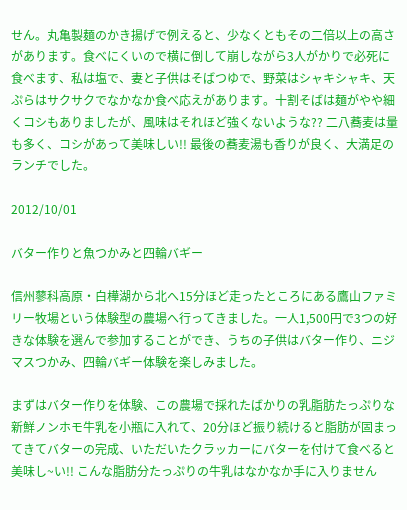せん。丸亀製麺のかき揚げで例えると、少なくともその二倍以上の高さがあります。食べにくいので横に倒して崩しながら3人がかりで必死に食べます、私は塩で、妻と子供はそばつゆで、野菜はシャキシャキ、天ぷらはサクサクでなかなか食べ応えがあります。十割そばは麺がやや細くコシもありましたが、風味はそれほど強くないような?? 二八蕎麦は量も多く、コシがあって美味しい!! 最後の蕎麦湯も香りが良く、大満足のランチでした。

2012/10/01

バター作りと魚つかみと四輪バギー

信州蓼科高原・白樺湖から北へ15分ほど走ったところにある鷹山ファミリー牧場という体験型の農場へ行ってきました。一人1,500円で3つの好きな体験を選んで参加することができ、うちの子供はバター作り、ニジマスつかみ、四輪バギー体験を楽しみました。

まずはバター作りを体験、この農場で採れたばかりの乳脂肪たっぷりな新鮮ノンホモ牛乳を小瓶に入れて、20分ほど振り続けると脂肪が固まってきてバターの完成、いただいたクラッカーにバターを付けて食べると美味し~い!! こんな脂肪分たっぷりの牛乳はなかなか手に入りません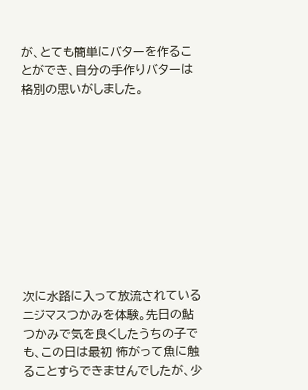が、とても簡単にバターを作ることができ、自分の手作りバターは格別の思いがしました。










次に水路に入って放流されているニジマスつかみを体験。先日の鮎つかみで気を良くしたうちの子でも、この日は最初 怖がって魚に触ることすらできませんでしたが、少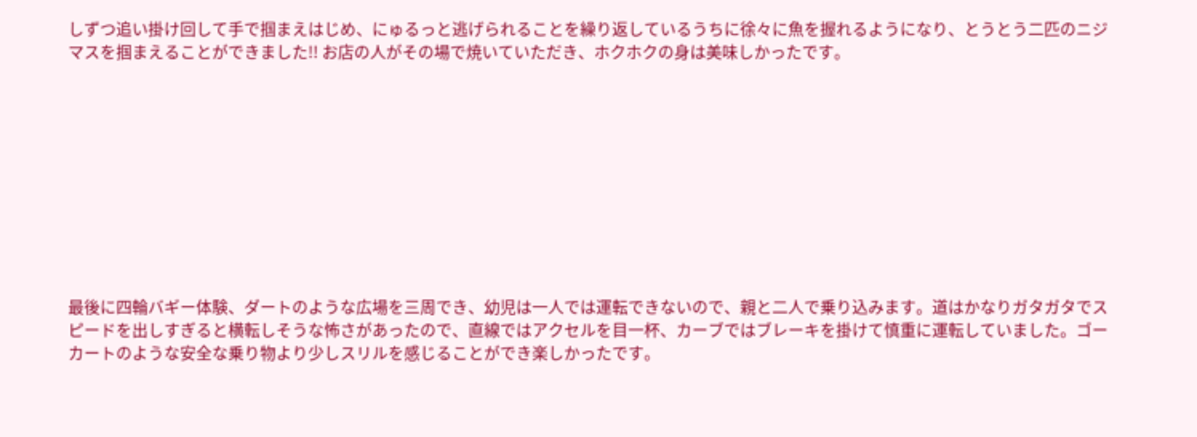しずつ追い掛け回して手で掴まえはじめ、にゅるっと逃げられることを繰り返しているうちに徐々に魚を握れるようになり、とうとう二匹のニジマスを掴まえることができました!! お店の人がその場で焼いていただき、ホクホクの身は美味しかったです。










最後に四輪バギー体験、ダートのような広場を三周でき、幼児は一人では運転できないので、親と二人で乗り込みます。道はかなりガタガタでスピードを出しすぎると横転しそうな怖さがあったので、直線ではアクセルを目一杯、カーブではブレーキを掛けて慎重に運転していました。ゴーカートのような安全な乗り物より少しスリルを感じることができ楽しかったです。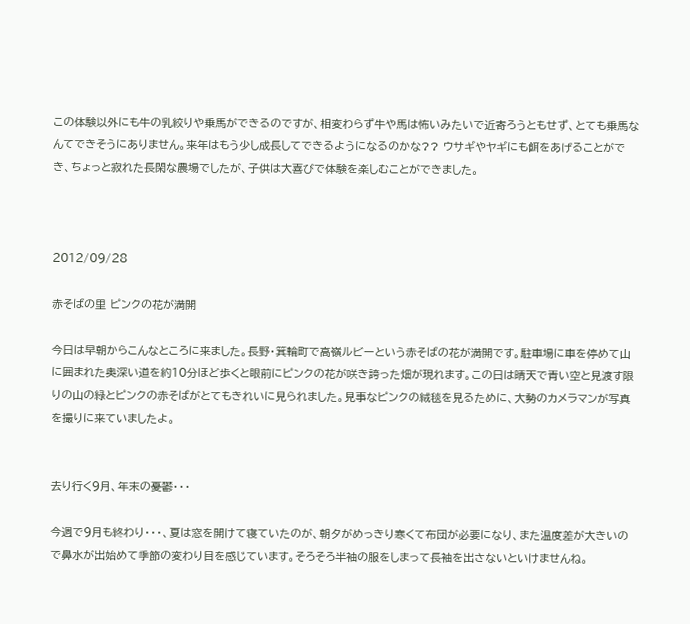この体験以外にも牛の乳絞りや乗馬ができるのですが、相変わらず牛や馬は怖いみたいで近寄ろうともせず、とても乗馬なんてできそうにありません。来年はもう少し成長してできるようになるのかな?? ウサギやヤギにも餌をあげることができ、ちょっと寂れた長閑な農場でしたが、子供は大喜びで体験を楽しむことができました。



2012/09/28

赤そばの里 ピンクの花が満開

今日は早朝からこんなところに来ました。長野・箕輪町で高嶺ルビーという赤そばの花が満開です。駐車場に車を停めて山に囲まれた奥深い道を約10分ほど歩くと眼前にピンクの花が咲き誇った畑が現れます。この日は晴天で青い空と見渡す限りの山の緑とピンクの赤そばがとてもきれいに見られました。見事なピンクの絨毯を見るために、大勢のカメラマンが写真を撮りに来ていましたよ。


去り行く9月、年末の憂鬱・・・

今週で9月も終わり・・・、夏は窓を開けて寝ていたのが、朝夕がめっきり寒くて布団が必要になり、また温度差が大きいので鼻水が出始めて季節の変わり目を感じています。そろそろ半袖の服をしまって長袖を出さないといけませんね。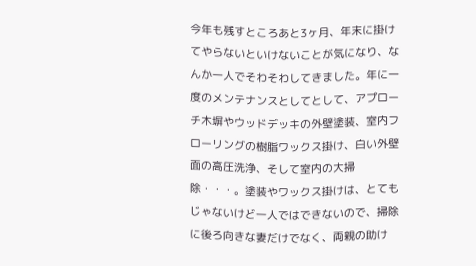今年も残すところあと3ヶ月、年末に掛けてやらないといけないことが気になり、なんか一人でそわそわしてきました。年に一度のメンテナンスとしてとして、アプローチ木塀やウッドデッキの外壁塗装、室内フローリングの樹脂ワックス掛け、白い外壁面の高圧洗浄、そして室内の大掃除・・・。塗装やワックス掛けは、とてもじゃないけど一人ではできないので、掃除に後ろ向きな妻だけでなく、両親の助け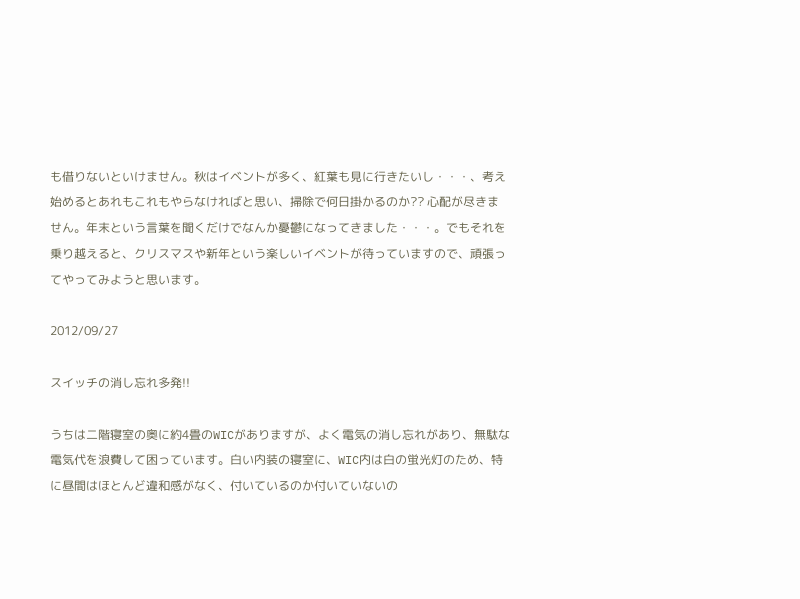も借りないといけません。秋はイベントが多く、紅葉も見に行きたいし・・・、考え始めるとあれもこれもやらなければと思い、掃除で何日掛かるのか?? 心配が尽きません。年末という言葉を聞くだけでなんか憂鬱になってきました・・・。でもそれを乗り越えると、クリスマスや新年という楽しいイベントが待っていますので、頑張ってやってみようと思います。

2012/09/27

スイッチの消し忘れ多発!!

うちは二階寝室の奥に約4畳のWICがありますが、よく電気の消し忘れがあり、無駄な電気代を浪費して困っています。白い内装の寝室に、WIC内は白の蛍光灯のため、特に昼間はほとんど違和感がなく、付いているのか付いていないの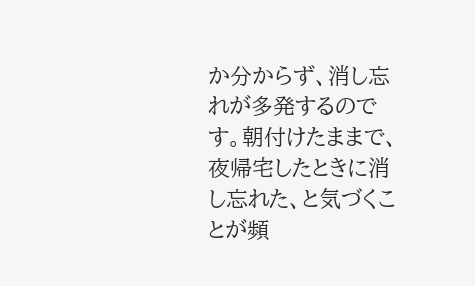か分からず、消し忘れが多発するのです。朝付けたままで、夜帰宅したときに消し忘れた、と気づくことが頻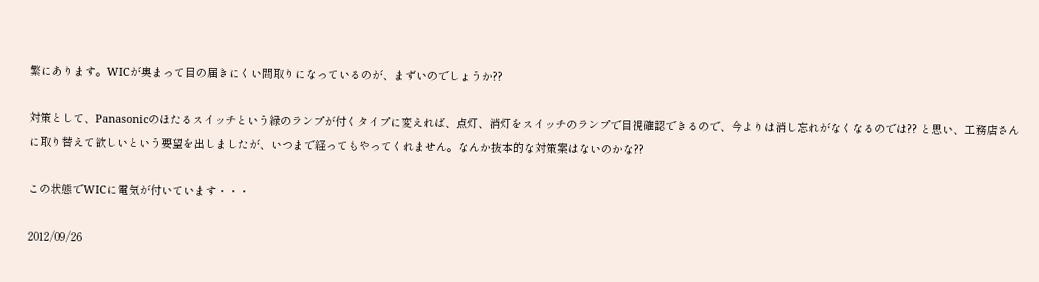繁にあります。WICが奥まって目の届きにくい間取りになっているのが、まずいのでしょうか??

対策として、Panasonicのほたるスイッチという緑のランプが付くタイプに変えれば、点灯、消灯をスイッチのランプで目視確認できるので、今よりは消し忘れがなくなるのでは?? と思い、工務店さんに取り替えて欲しいという要望を出しましたが、いつまで経ってもやってくれません。なんか抜本的な対策案はないのかな??

この状態でWICに電気が付いています・・・

2012/09/26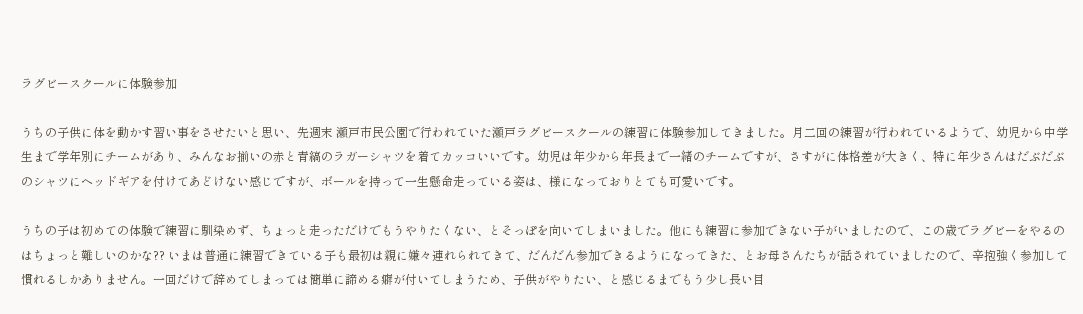ラグビースクールに体験参加

うちの子供に体を動かす習い事をさせたいと思い、先週末 瀬戸市民公園で行われていた瀬戸ラグビースクールの練習に体験参加してきました。月二回の練習が行われているようで、幼児から中学生まで学年別にチームがあり、みんなお揃いの赤と青縞のラガーシャツを着てカッコいいです。幼児は年少から年長まで一緒のチームですが、さすがに体格差が大きく、特に年少さんはだぶだぶのシャツにヘッドギアを付けてあどけない感じですが、ボールを持って一生懸命走っている姿は、様になっておりとても可愛いです。

うちの子は初めての体験で練習に馴染めず、ちょっと走っただけでもうやりたくない、とそっぽを向いてしまいました。他にも練習に参加できない子がいましたので、この歳でラグビーをやるのはちょっと難しいのかな?? いまは普通に練習できている子も最初は親に嫌々連れられてきて、だんだん参加できるようになってきた、とお母さんたちが話されていましたので、辛抱強く参加して慣れるしかありません。一回だけで辞めてしまっては簡単に諦める癖が付いてしまうため、子供がやりたい、と感じるまでもう少し長い目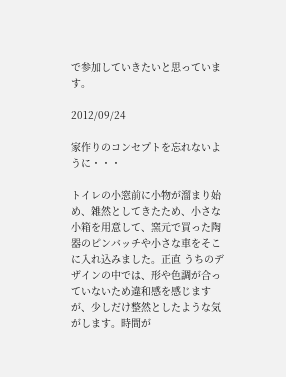で参加していきたいと思っています。

2012/09/24

家作りのコンセプトを忘れないように・・・

トイレの小窓前に小物が溜まり始め、雑然としてきたため、小さな小箱を用意して、窯元で買った陶器のピンバッチや小さな車をそこに入れ込みました。正直 うちのデザインの中では、形や色調が合っていないため違和感を感じますが、少しだけ整然としたような気がします。時間が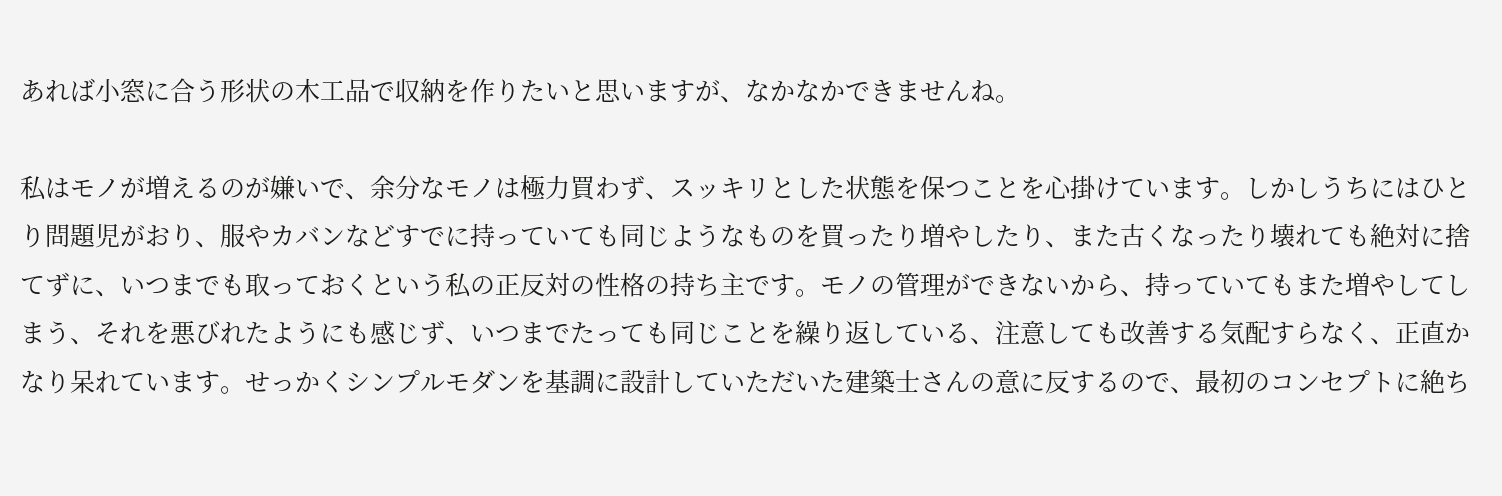あれば小窓に合う形状の木工品で収納を作りたいと思いますが、なかなかできませんね。

私はモノが増えるのが嫌いで、余分なモノは極力買わず、スッキリとした状態を保つことを心掛けています。しかしうちにはひとり問題児がおり、服やカバンなどすでに持っていても同じようなものを買ったり増やしたり、また古くなったり壊れても絶対に捨てずに、いつまでも取っておくという私の正反対の性格の持ち主です。モノの管理ができないから、持っていてもまた増やしてしまう、それを悪びれたようにも感じず、いつまでたっても同じことを繰り返している、注意しても改善する気配すらなく、正直かなり呆れています。せっかくシンプルモダンを基調に設計していただいた建築士さんの意に反するので、最初のコンセプトに絶ち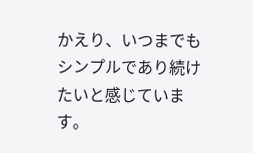かえり、いつまでもシンプルであり続けたいと感じています。